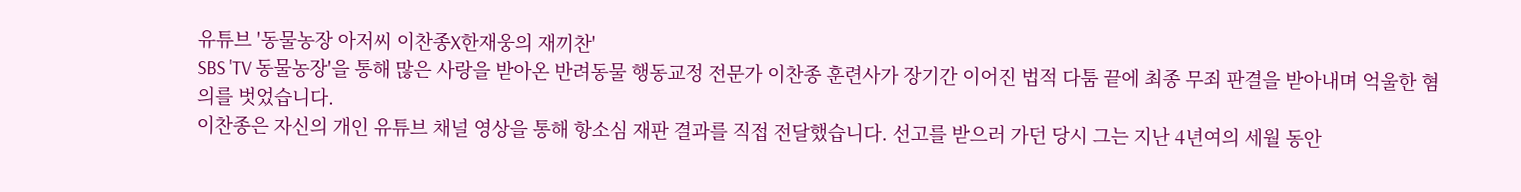유튜브 '동물농장 아저씨 이찬종X한재웅의 재끼찬'
SBS 'TV 동물농장'을 통해 많은 사랑을 받아온 반려동물 행동교정 전문가 이찬종 훈련사가 장기간 이어진 법적 다툼 끝에 최종 무죄 판결을 받아내며 억울한 혐의를 벗었습니다.
이찬종은 자신의 개인 유튜브 채널 영상을 통해 항소심 재판 결과를 직접 전달했습니다. 선고를 받으러 가던 당시 그는 지난 4년여의 세월 동안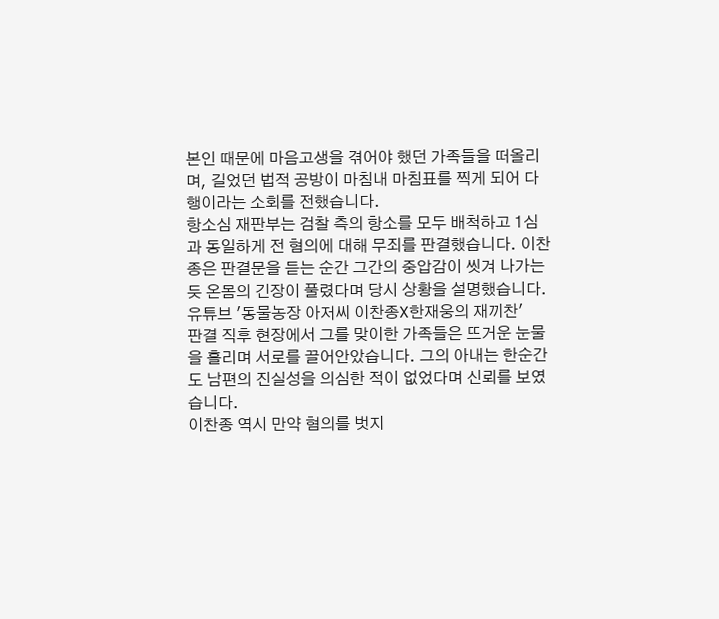본인 때문에 마음고생을 겪어야 했던 가족들을 떠올리며, 길었던 법적 공방이 마침내 마침표를 찍게 되어 다행이라는 소회를 전했습니다.
항소심 재판부는 검찰 측의 항소를 모두 배척하고 1심과 동일하게 전 혐의에 대해 무죄를 판결했습니다. 이찬종은 판결문을 듣는 순간 그간의 중압감이 씻겨 나가는 듯 온몸의 긴장이 풀렸다며 당시 상황을 설명했습니다.
유튜브 '동물농장 아저씨 이찬종X한재웅의 재끼찬'
판결 직후 현장에서 그를 맞이한 가족들은 뜨거운 눈물을 흘리며 서로를 끌어안았습니다. 그의 아내는 한순간도 남편의 진실성을 의심한 적이 없었다며 신뢰를 보였습니다.
이찬종 역시 만약 혐의를 벗지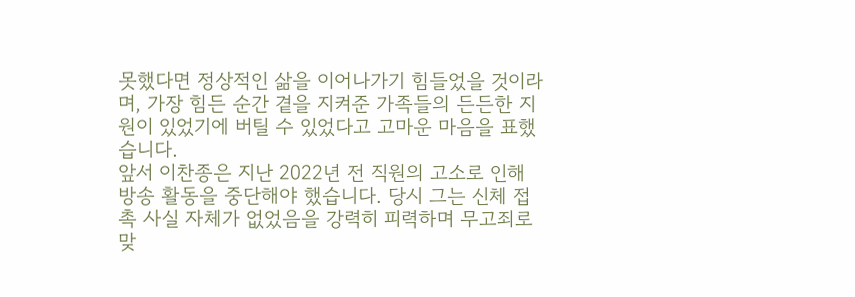못했다면 정상적인 삶을 이어나가기 힘들었을 것이라며, 가장 힘든 순간 곁을 지켜준 가족들의 든든한 지원이 있었기에 버틸 수 있었다고 고마운 마음을 표했습니다.
앞서 이찬종은 지난 2022년 전 직원의 고소로 인해 방송 활동을 중단해야 했습니다. 당시 그는 신체 접촉 사실 자체가 없었음을 강력히 피력하며 무고죄로 맞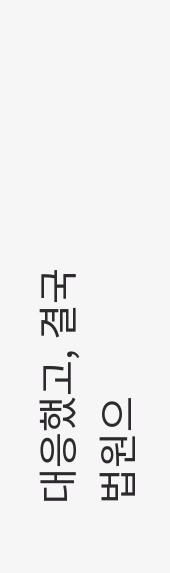대응했고, 결국 법원으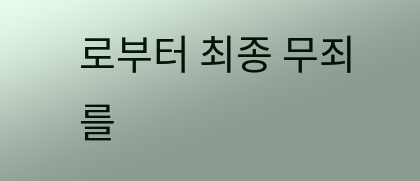로부터 최종 무죄를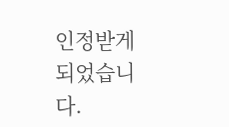인정받게 되었습니다.